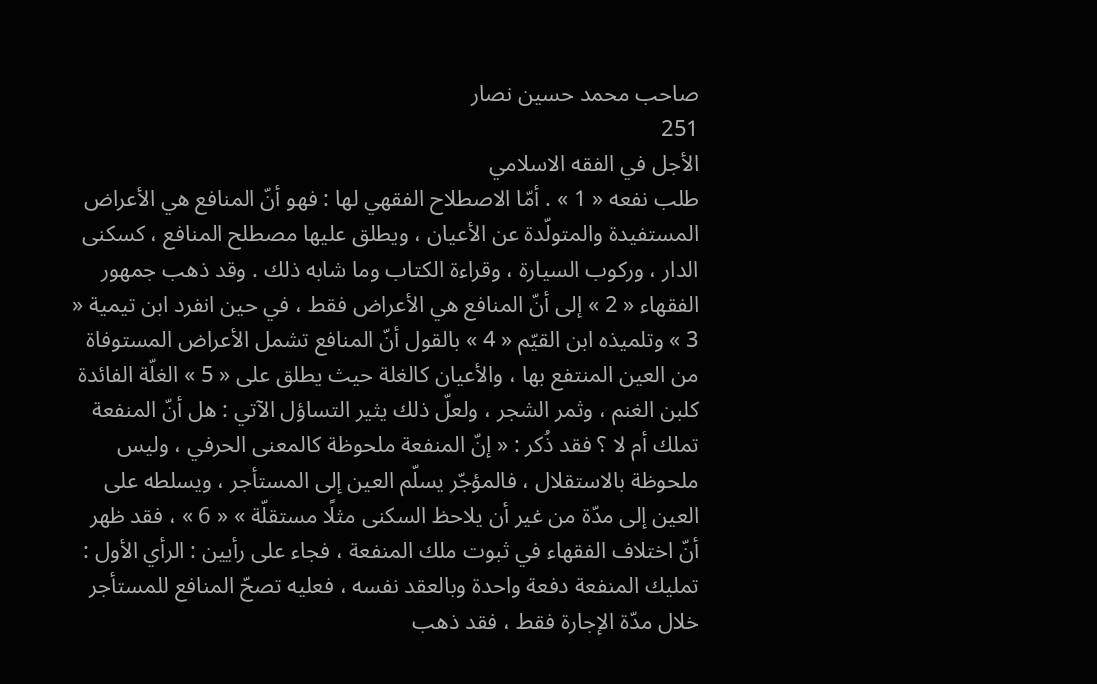صاحب محمد حسين نصار
251
الأجل في الفقه الاسلامي
طلب نفعه « 1 » . أمّا الاصطلاح الفقهي لها : فهو أنّ المنافع هي الأعراض المستفيدة والمتولّدة عن الأعيان ، ويطلق عليها مصطلح المنافع ، كسكنى الدار ، وركوب السيارة ، وقراءة الكتاب وما شابه ذلك . وقد ذهب جمهور الفقهاء « 2 » إلى أنّ المنافع هي الأعراض فقط ، في حين انفرد ابن تيمية « 3 » وتلميذه ابن القيّم « 4 » بالقول أنّ المنافع تشمل الأعراض المستوفاة من العين المنتفع بها ، والأعيان كالغلة حيث يطلق على « 5 » الغلّة الفائدة كلبن الغنم ، وثمر الشجر ، ولعلّ ذلك يثير التساؤل الآتي : هل أنّ المنفعة تملك أم لا ؟ فقد ذُكر : « إنّ المنفعة ملحوظة كالمعنى الحرفي ، وليس ملحوظة بالاستقلال ، فالمؤجّر يسلّم العين إلى المستأجر ، ويسلطه على العين إلى مدّة من غير أن يلاحظ السكنى مثلًا مستقلّة » « 6 » ، فقد ظهر أنّ اختلاف الفقهاء في ثبوت ملك المنفعة ، فجاء على رأيين : الرأي الأول : تمليك المنفعة دفعة واحدة وبالعقد نفسه ، فعليه تصحّ المنافع للمستأجر خلال مدّة الإجارة فقط ، فقد ذهب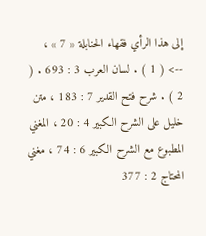إلى هذا الرأي فقهاء الحنابلة « 7 » ،
--> ( 1 ) . لسان العرب 3 : 693 . ( 2 ) . شرح فتح القدير 7 : 183 ، متن خليل على الشرح الكبير 4 : 20 ، المغني المطبوع مع الشرح الكبير 6 : 74 ، مغني المحتاج 2 : 377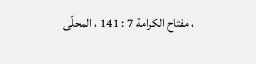، مفتاح الكرامة 7 : 141 ، المحلّى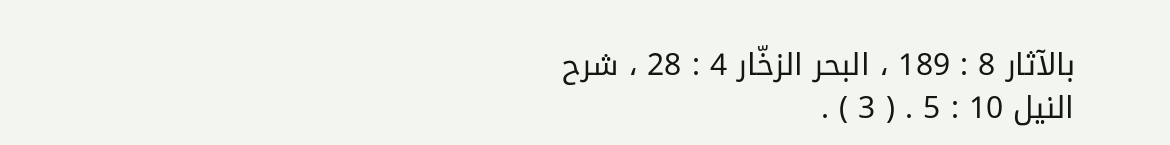بالآثار 8 : 189 ، البحر الزخّار 4 : 28 ، شرح النيل 10 : 5 . ( 3 ) .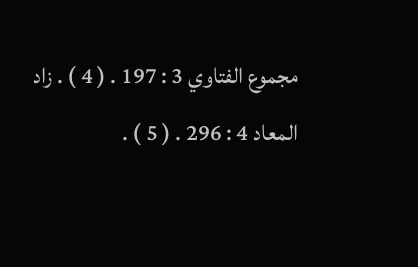مجموع الفتاوي 3 : 197 . ( 4 ) . زاد المعاد 4 : 296 . ( 5 ) .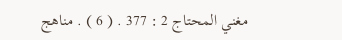مغني المحتاج 2 : 377 . ( 6 ) . مناهج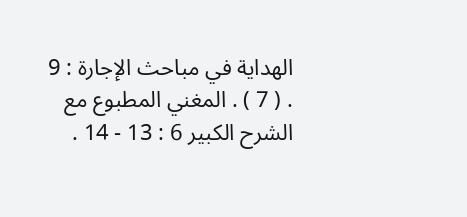الهداية في مباحث الإجارة : 9 . ( 7 ) . المغني المطبوع مع الشرح الكبير 6 : 13 - 14 .